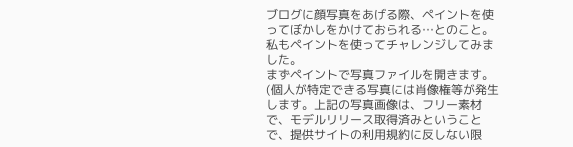ブログに顔写真をあげる際、ペイントを使ってぼかしをかけておられる…とのこと。私もペイントを使ってチャレンジしてみました。
まずペイントで写真ファイルを開きます。(個人が特定できる写真には肖像権等が発生します。上記の写真画像は、フリー素材で、モデルリリース取得済みということで、提供サイトの利用規約に反しない限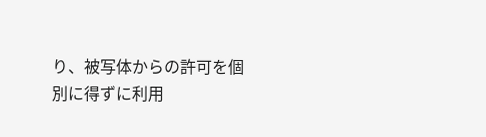り、被写体からの許可を個別に得ずに利用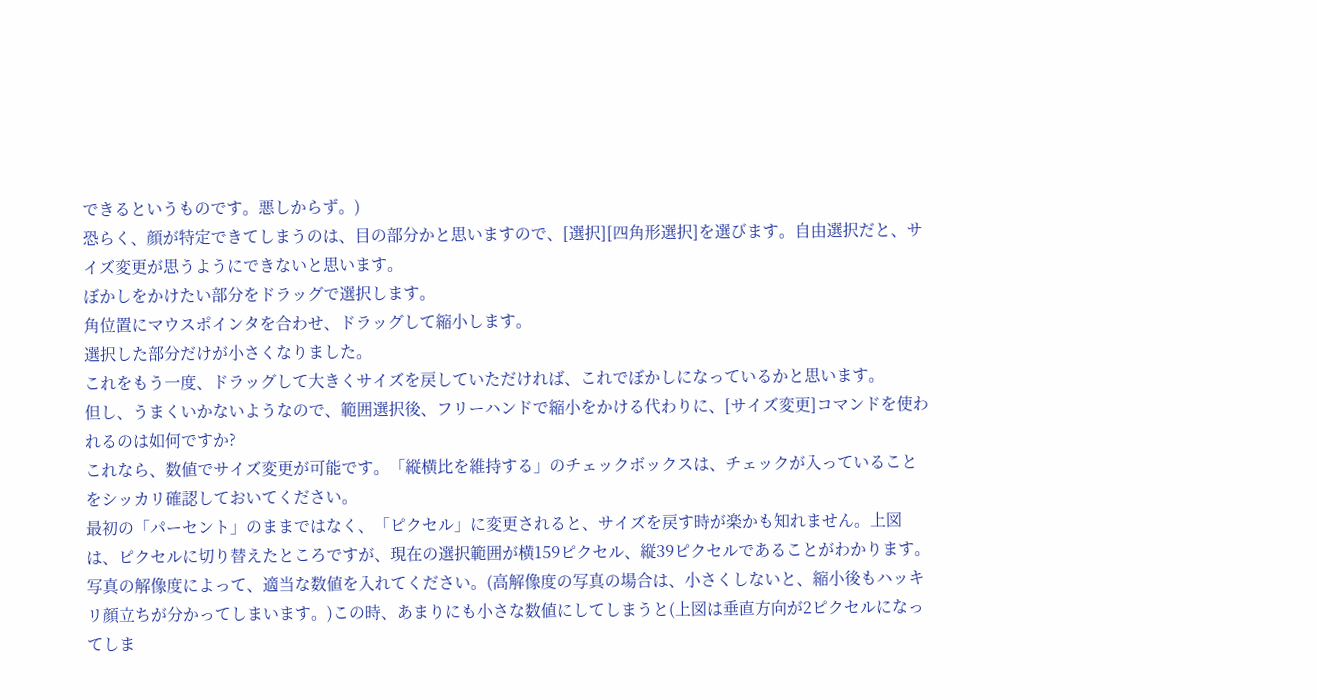できるというものです。悪しからず。)
恐らく、顔が特定できてしまうのは、目の部分かと思いますので、[選択][四角形選択]を選びます。自由選択だと、サイズ変更が思うようにできないと思います。
ぼかしをかけたい部分をドラッグで選択します。
角位置にマウスポインタを合わせ、ドラッグして縮小します。
選択した部分だけが小さくなりました。
これをもう一度、ドラッグして大きくサイズを戻していただければ、これでぼかしになっているかと思います。
但し、うまくいかないようなので、範囲選択後、フリーハンドで縮小をかける代わりに、[サイズ変更]コマンドを使われるのは如何ですか?
これなら、数値でサイズ変更が可能です。「縦横比を維持する」のチェックボックスは、チェックが入っていることをシッカリ確認しておいてください。
最初の「パーセント」のままではなく、「ピクセル」に変更されると、サイズを戻す時が楽かも知れません。上図は、ピクセルに切り替えたところですが、現在の選択範囲が横159ピクセル、縦39ピクセルであることがわかります。
写真の解像度によって、適当な数値を入れてください。(高解像度の写真の場合は、小さくしないと、縮小後もハッキリ顔立ちが分かってしまいます。)この時、あまりにも小さな数値にしてしまうと(上図は垂直方向が2ピクセルになってしま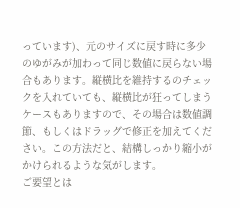っています)、元のサイズに戻す時に多少のゆがみが加わって同じ数値に戻らない場合もあります。縦横比を維持するのチェックを入れていても、縦横比が狂ってしまうケースもありますので、その場合は数値調節、もしくはドラッグで修正を加えてください。この方法だと、結構しっかり縮小がかけられるような気がします。
ご要望とは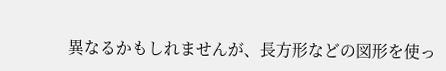異なるかもしれませんが、長方形などの図形を使っ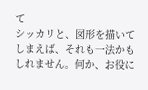て
シッカリと、図形を描いてしまえば、それも一法かもしれません。何か、お役に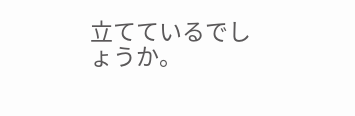立てているでしょうか。